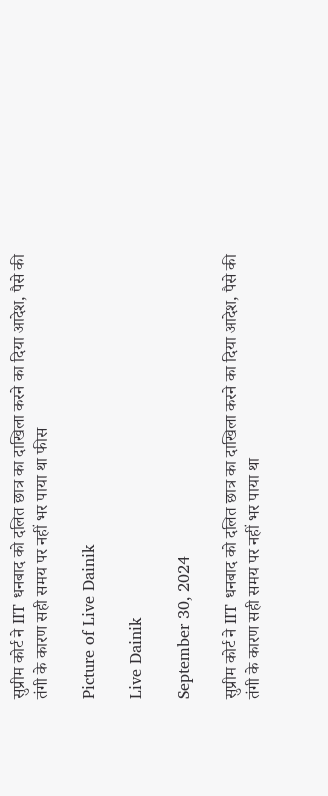सुप्रीम कोर्ट ने IIT धनबाद को दलित छात्र का दाखिला करने का दिया आदेश, पैसे की तंगी के कारण सही समय पर नहीं भर पाया था फीस

Picture of Live Dainik

Live Dainik

September 30, 2024

सुप्रीम कोर्ट ने IIT धनबाद को दलित छात्र का दाखिला करने का दिया आदेश, पैसे की तंगी के कारण सही समय पर नहीं भर पाया था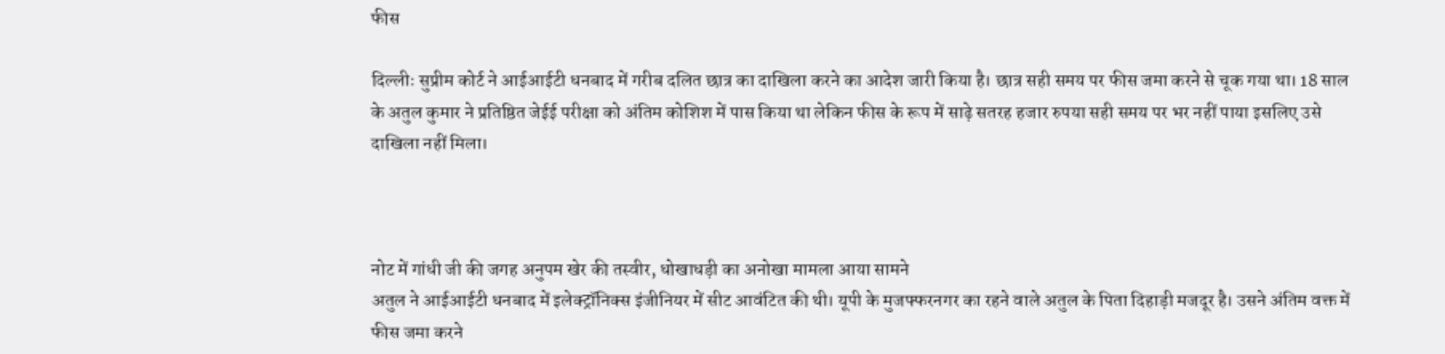फीस

दिल्लीः सुप्रीम कोर्ट ने आईआईटी धनबाद में गरीब दलित छात्र का दाखिला करने का आदेश जारी किया है। छात्र सही समय पर फीस जमा करने से चूक गया था। 18 साल के अतुल कुमार ने प्रतिष्ठित जेईई परीक्षा को अंतिम कोशिश में पास किया था लेकिन फीस के रूप में साढ़े सतरह हजार रुपया सही समय पर भर नहीं पाया इसलिए उसे दाखिला नहीं मिला।



नोट में गांधी जी की जगह अनुपम खेर की तस्वीर, धोखाधड़ी का अनोखा मामला आया सामने
अतुल ने आईआईटी धनबाद में इलेक्ट्रॉनिक्स इंजीनियर में सीट आवंटित की थी। यूपी के मुजफ्फरनगर का रहने वाले अतुल के पिता दिहाड़ी मजदूर है। उसने अंतिम वक्त में फीस जमा करने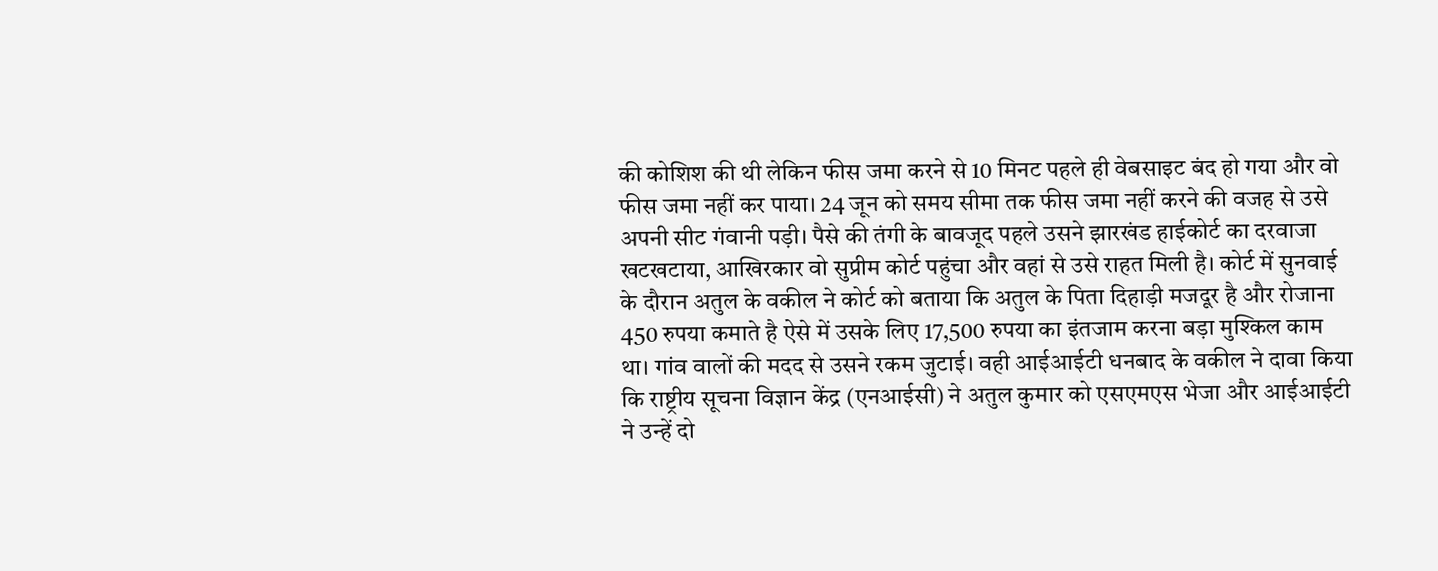की कोशिश की थी लेकिन फीस जमा करने से 10 मिनट पहले ही वेबसाइट बंद हो गया और वो फीस जमा नहीं कर पाया। 24 जून को समय सीमा तक फीस जमा नहीं करने की वजह से उसे अपनी सीट गंवानी पड़ी। पैसे की तंगी के बावजूद पहले उसने झारखंड हाईकोर्ट का दरवाजा खटखटाया, आखिरकार वो सुप्रीम कोर्ट पहुंचा और वहां से उसे राहत मिली है। कोर्ट में सुनवाई के दौरान अतुल के वकील ने कोर्ट को बताया कि अतुल के पिता दिहाड़ी मजदूर है और रोजाना 450 रुपया कमाते है ऐसे में उसके लिए 17,500 रुपया का इंतजाम करना बड़ा मुश्किल काम था। गांव वालों की मदद से उसने रकम जुटाई। वही आईआईटी धनबाद के वकील ने दावा किया कि राष्ट्रीय सूचना विज्ञान केंद्र (एनआईसी) ने अतुल कुमार को एसएमएस भेजा और आईआईटी ने उन्हें दो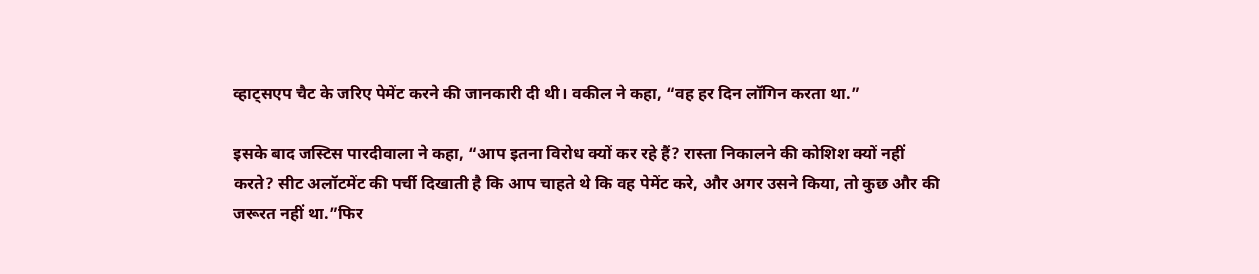व्हाट्सएप चैट के जरिए पेमेंट करने की जानकारी दी थी। वकील ने कहा, “वह हर दिन लॉगिन करता था.”

इसके बाद जस्टिस पारदीवाला ने कहा, “आप इतना विरोध क्यों कर रहे हैं? रास्ता निकालने की कोशिश क्यों नहीं करते? सीट अलॉटमेंट की पर्ची दिखाती है कि आप चाहते थे कि वह पेमेंट करे, और अगर उसने किया, तो कुछ और की जरूरत नहीं था.”फिर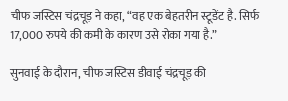चीफ जस्टिस चंद्रचूड़ ने कहा, “वह एक बेहतरीन स्टूडेंट है. सिर्फ 17,000 रुपये की कमी के कारण उसे रोका गया है.”

सुनवाई के दौरान, चीफ जस्टिस डीवाई चंद्रचूड़ की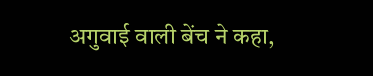अगुवाई वाली बेंच ने कहा,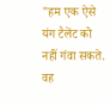"हम एक ऐसे यंग टैलेंट को नहीं गंवा सकते. वह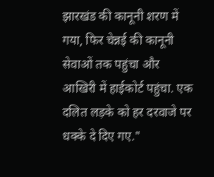झारखंड की कानूनी शरण में गया, फिर चेन्नई की कानूनी सेवाओं तक पहुंचा और आखिरी में हाईकोर्ट पहुंचा. एक दलित लड़के को हर दरवाजे पर धक्के दे दिए गए."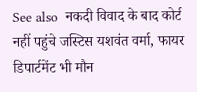See also  नकदी विवाद के बाद कोर्ट नहीं पहुंचे जस्टिस यशवंत वर्मा, फायर डिपार्टमेंट भी मौन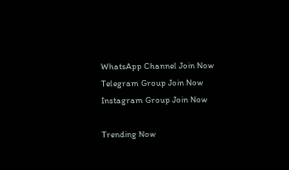WhatsApp Channel Join Now
Telegram Group Join Now
Instagram Group Join Now

Trending Now